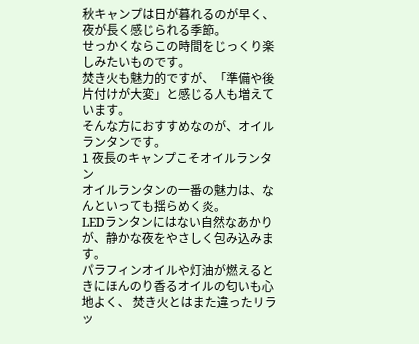秋キャンプは日が暮れるのが早く、夜が長く感じられる季節。
せっかくならこの時間をじっくり楽しみたいものです。
焚き火も魅力的ですが、「準備や後片付けが大変」と感じる人も増えています。
そんな方におすすめなのが、オイルランタンです。
1 夜長のキャンプこそオイルランタン
オイルランタンの一番の魅力は、なんといっても揺らめく炎。
LEDランタンにはない自然なあかりが、静かな夜をやさしく包み込みます。
パラフィンオイルや灯油が燃えるときにほんのり香るオイルの匂いも心地よく、 焚き火とはまた違ったリラッ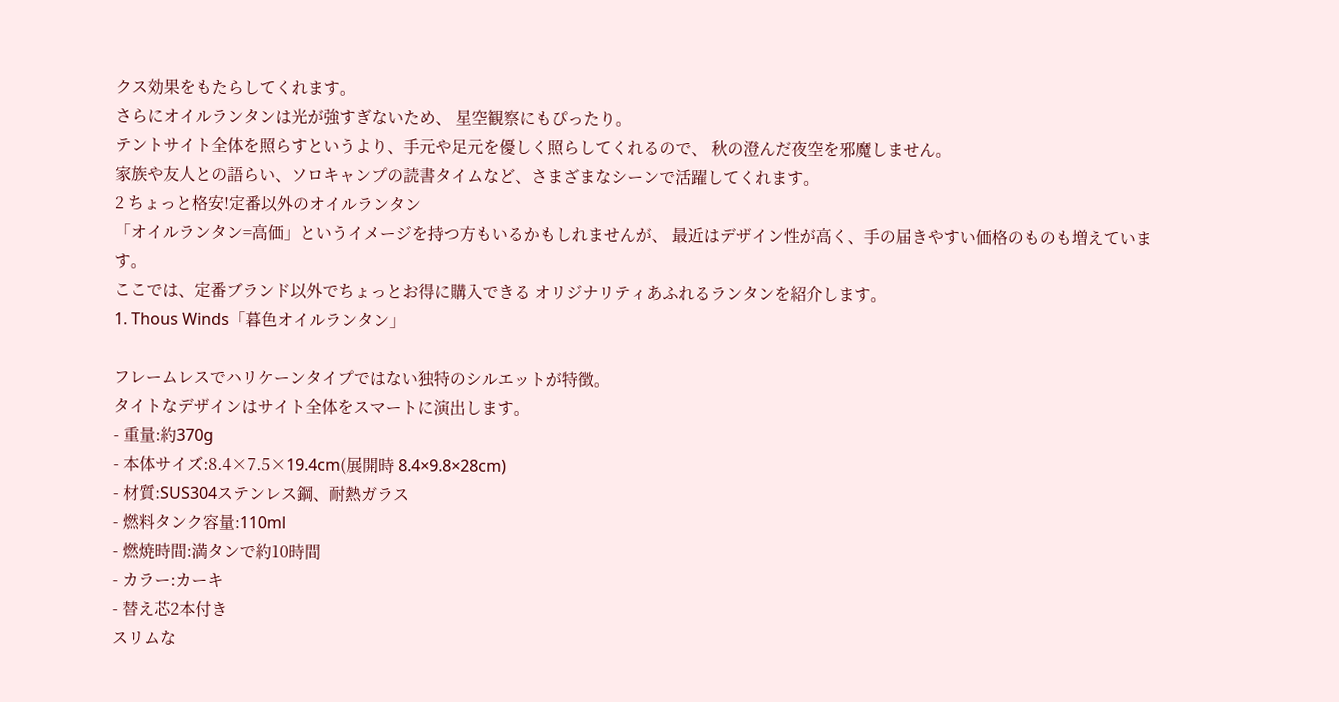クス効果をもたらしてくれます。
さらにオイルランタンは光が強すぎないため、 星空観察にもぴったり。
テントサイト全体を照らすというより、手元や足元を優しく照らしてくれるので、 秋の澄んだ夜空を邪魔しません。
家族や友人との語らい、ソロキャンプの読書タイムなど、さまざまなシーンで活躍してくれます。
2 ちょっと格安!定番以外のオイルランタン
「オイルランタン=高価」というイメージを持つ方もいるかもしれませんが、 最近はデザイン性が高く、手の届きやすい価格のものも増えています。
ここでは、定番ブランド以外でちょっとお得に購入できる オリジナリティあふれるランタンを紹介します。
1. Thous Winds「暮色オイルランタン」

フレームレスでハリケーンタイプではない独特のシルエットが特徴。
タイトなデザインはサイト全体をスマートに演出します。
- 重量:約370g
- 本体サイズ:8.4×7.5×19.4cm(展開時 8.4×9.8×28cm)
- 材質:SUS304ステンレス鋼、耐熱ガラス
- 燃料タンク容量:110ml
- 燃焼時間:満タンで約10時間
- カラー:カーキ
- 替え芯2本付き
スリムな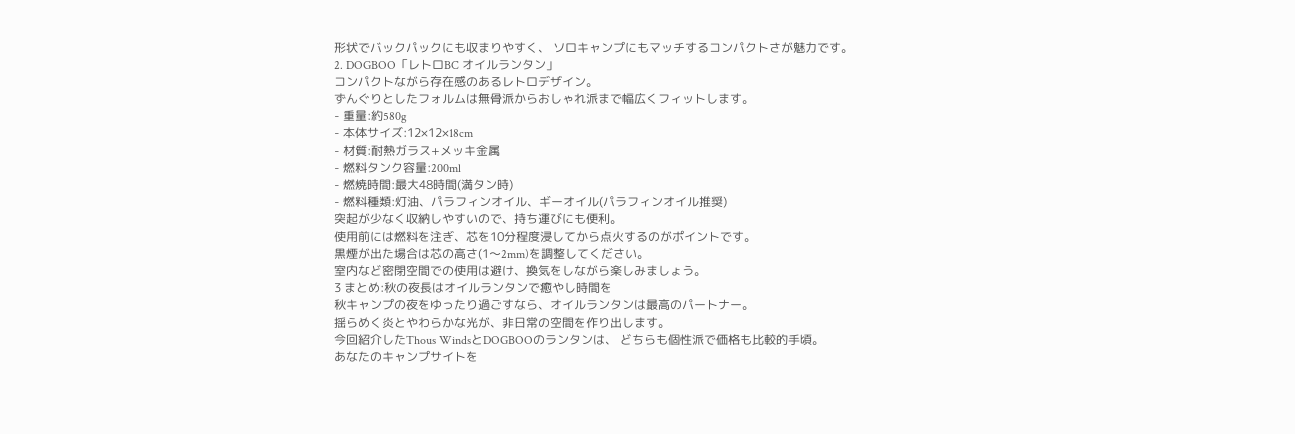形状でバックパックにも収まりやすく、 ソロキャンプにもマッチするコンパクトさが魅力です。
2. DOGBOO「レトロBC オイルランタン」
コンパクトながら存在感のあるレトロデザイン。
ずんぐりとしたフォルムは無骨派からおしゃれ派まで幅広くフィットします。
- 重量:約580g
- 本体サイズ:12×12×18cm
- 材質:耐熱ガラス+メッキ金属
- 燃料タンク容量:200ml
- 燃焼時間:最大48時間(満タン時)
- 燃料種類:灯油、パラフィンオイル、ギーオイル(パラフィンオイル推奨)
突起が少なく収納しやすいので、持ち運びにも便利。
使用前には燃料を注ぎ、芯を10分程度浸してから点火するのがポイントです。
黒煙が出た場合は芯の高さ(1〜2mm)を調整してください。
室内など密閉空間での使用は避け、換気をしながら楽しみましょう。
3 まとめ:秋の夜長はオイルランタンで癒やし時間を
秋キャンプの夜をゆったり過ごすなら、オイルランタンは最高のパートナー。
揺らめく炎とやわらかな光が、非日常の空間を作り出します。
今回紹介したThous WindsとDOGBOOのランタンは、 どちらも個性派で価格も比較的手頃。
あなたのキャンプサイトを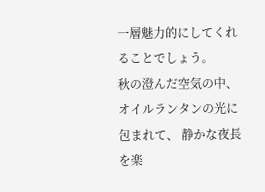一層魅力的にしてくれることでしょう。
秋の澄んだ空気の中、オイルランタンの光に包まれて、 静かな夜長を楽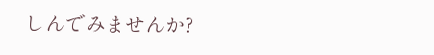しんでみませんか?